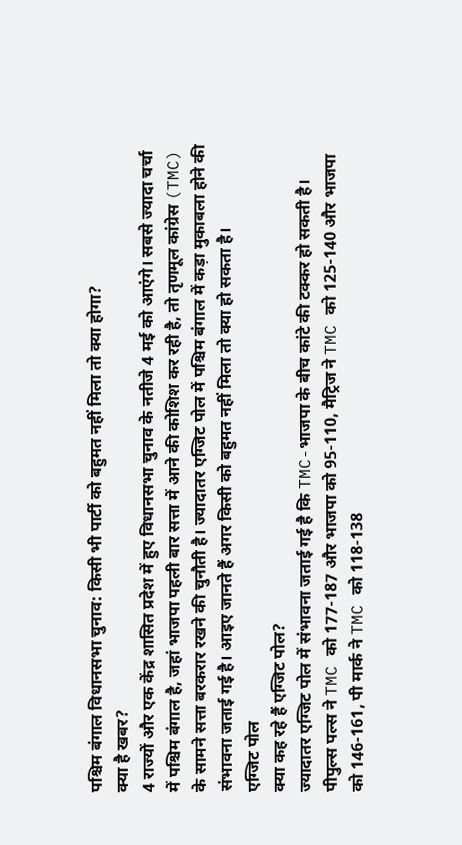पश्चिम बंगाल विधानसभा चुनाव: किसी भी पार्टी को बहुमत नहीं मिला तो क्या होगा?
क्या है खबर?
4 राज्यों और एक केंद्र शासित प्रदेश में हुए विधानसभा चुनाव के नतीजे 4 मई को आएंगे। सबसे ज्यादा चर्चा में पश्चिम बंगाल है, जहां भाजपा पहली बार सत्ता में आने की कोशिश कर रही है, तो तृणमूल कांग्रेस (TMC) के सामने सत्ता बरकरार रखने की चुनौती है। ज्यादातर एग्जिट पोल में पश्चिम बंगाल में कड़ा मुकाबला होने की संभावना जताई गई है। आइए जानते हैं अगर किसी को बहुमत नहीं मिला तो क्या हो सकता है।
एग्जिट पोल
क्या कह रहे हैं एग्जिट पोल?
ज्यादातर एग्जिट पोल में संभावना जताई गई है कि TMC-भाजपा के बीच कांटे की टक्कर हो सकती है। पीपुल्स पल्स ने TMC को 177-187 और भाजपा को 95-110, मैट्रिज ने TMC को 125-140 और भाजपा को 146-161, पी मार्क ने TMC को 118-138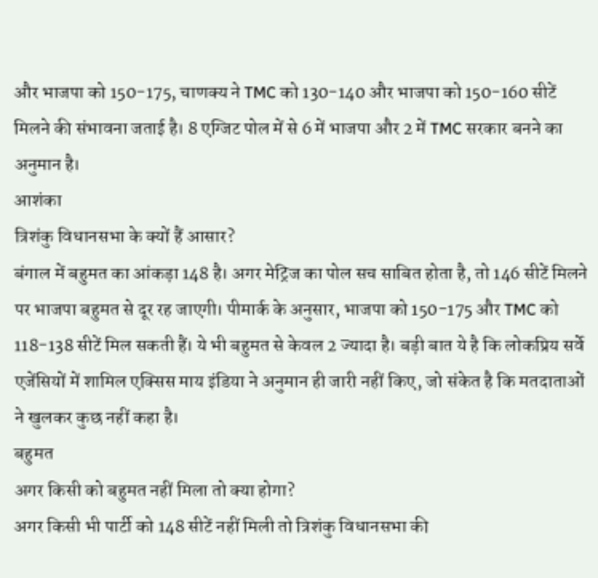और भाजपा को 150-175, चाणक्य ने TMC को 130-140 और भाजपा को 150-160 सीटें मिलने की संभावना जताई है। 8 एग्जिट पोल में से 6 में भाजपा और 2 में TMC सरकार बनने का अनुमान है।
आशंका
त्रिशंकु विधानसभा के क्यों हैं आसार?
बंगाल में बहुमत का आंकड़ा 148 है। अगर मेट्रिज का पोल सच साबित होता है, तो 146 सीटें मिलने पर भाजपा बहुमत से दूर रह जाएगी। पीमार्क के अनुसार, भाजपा को 150-175 और TMC को 118-138 सीटें मिल सकती हैं। ये भी बहुमत से केवल 2 ज्यादा है। बड़ी बात ये है कि लोकप्रिय सर्वे एजेंसियों में शामिल एक्सिस माय इंडिया ने अनुमान ही जारी नहीं किए, जो संकेत है कि मतदाताओं ने खुलकर कुछ नहीं कहा है।
बहुमत
अगर किसी को बहुमत नहीं मिला तो क्या होगा?
अगर किसी भी पार्टी को 148 सीटें नहीं मिली तो त्रिशंकु विधानसभा की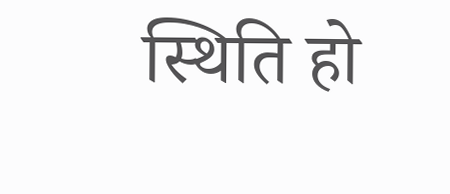स्थिति हो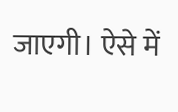जाएगी। ऐसे में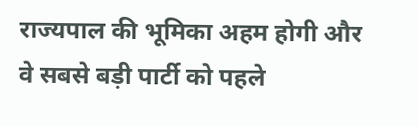राज्यपाल की भूमिका अहम होगी और वे सबसे बड़ी पार्टी को पहले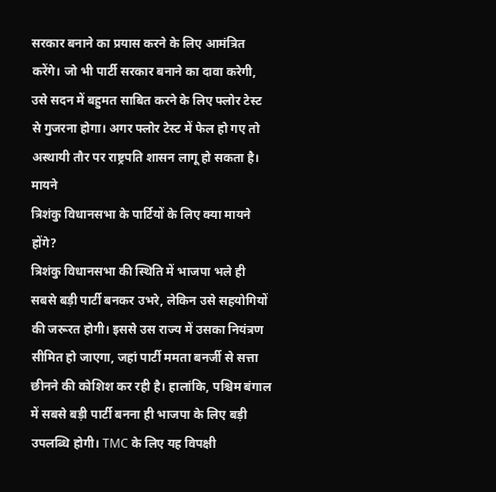सरकार बनाने का प्रयास करने के लिए आमंत्रित करेंगे। जो भी पार्टी सरकार बनाने का दावा करेगी, उसे सदन में बहुमत साबित करने के लिए फ्लोर टेस्ट से गुजरना होगा। अगर फ्लोर टेस्ट में फेल हो गए तो अस्थायी तौर पर राष्ट्रपति शासन लागू हो सकता है।
मायने
त्रिशंकु विधानसभा के पार्टियों के लिए क्या मायने होंगे?
त्रिशंकु विधानसभा की स्थिति में भाजपा भले ही सबसे बड़ी पार्टी बनकर उभरे, लेकिन उसे सहयोगियों की जरूरत होगी। इससे उस राज्य में उसका नियंत्रण सीमित हो जाएगा, जहां पार्टी ममता बनर्जी से सत्ता छीनने की कोशिश कर रही है। हालांकि, पश्चिम बंगाल में सबसे बड़ी पार्टी बनना ही भाजपा के लिए बड़ी उपलब्धि होगी। TMC के लिए यह विपक्षी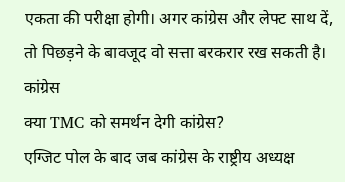एकता की परीक्षा होगी। अगर कांग्रेस और लेफ्ट साथ दें, तो पिछड़ने के बावजूद वो सत्ता बरकरार रख सकती है।
कांग्रेस
क्या TMC को समर्थन देगी कांग्रेस?
एग्जिट पोल के बाद जब कांग्रेस के राष्ट्रीय अध्यक्ष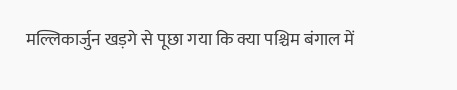मल्लिकार्जुन खड़गे से पूछा गया कि क्या पश्चिम बंगाल में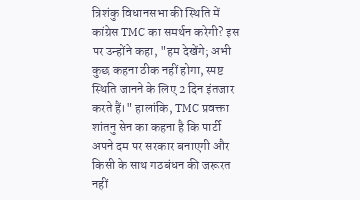त्रिशंकु विधानसभा की स्थिति में कांग्रेस TMC का समर्थन करेगी? इस पर उन्होंने कहा, "हम देखेंगे; अभी कुछ कहना ठीक नहीं होगा, स्पष्ट स्थिति जानने के लिए 2 दिन इंतजार करते हैं।" हालांकि, TMC प्रवक्ता शांतनु सेन का कहना है कि पार्टी अपने दम पर सरकार बनाएगी और किसी के साथ गठबंधन की जरूरत नहीं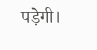पड़ेगी।